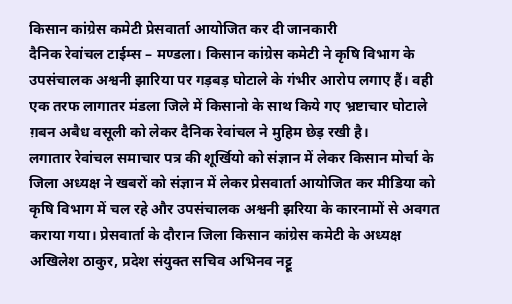किसान कांग्रेस कमेटी प्रेसवार्ता आयोजित कर दी जानकारी
दैनिक रेवांचल टाईम्स – मण्डला। किसान कांग्रेस कमेटी ने कृषि विभाग के उपसंचालक अश्वनी झारिया पर गड़बड़ घोटाले के गंभीर आरोप लगाए हैं। वही एक तरफ लागातर मंडला जिले में किसानो के साथ किये गए भ्रष्टाचार घोटाले ग़बन अबैध वसूली को लेकर दैनिक रेवांचल ने मुहिम छेड़ रखी है।
लगातार रेवांचल समाचार पत्र की शूर्खियो को संज्ञान में लेकर किसान मोर्चा के जिला अध्यक्ष ने खबरों को संज्ञान में लेकर प्रेसवार्ता आयोजित कर मीडिया को कृषि विभाग में चल रहे और उपसंचालक अश्वनी झरिया के कारनामों से अवगत कराया गया। प्रेसवार्ता के दौरान जिला किसान कांग्रेस कमेटी के अध्यक्ष अखिलेश ठाकुर, प्रदेश संयुक्त सचिव अभिनव नट्टू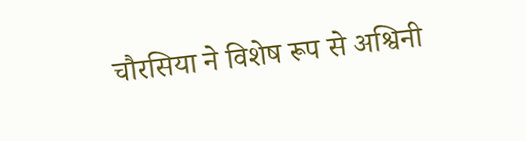चौरसिया ने विशेष रूप से अश्विनी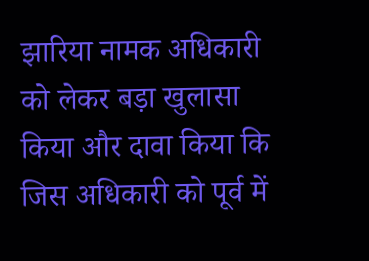झारिया नामक अधिकारी को लेकर बड़ा खुलासा किया और दावा किया कि जिस अधिकारी को पूर्व में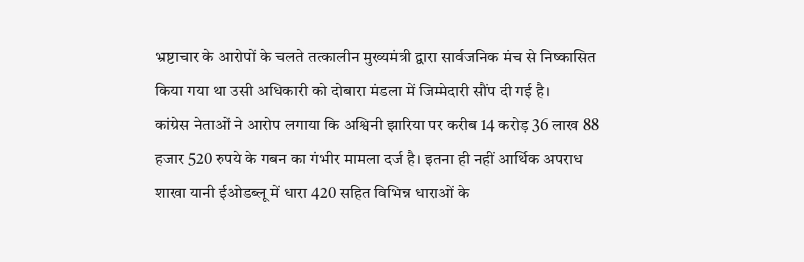भ्रष्टाचार के आरोपों के चलते तत्कालीन मुख्यमंत्री द्वारा सार्वजनिक मंच से निष्कासित किया गया था उसी अधिकारी को दोबारा मंडला में जिम्मेदारी सौंप दी गई है।
कांग्रेस नेताओं ने आरोप लगाया कि अश्विनी झारिया पर करीब 14 करोड़ 36 लाख 88 हजार 520 रुपये के गबन का गंभीर मामला दर्ज है। इतना ही नहीं आर्थिक अपराध शाखा यानी ईओडब्लू में धारा 420 सहित विभिन्न धाराओं के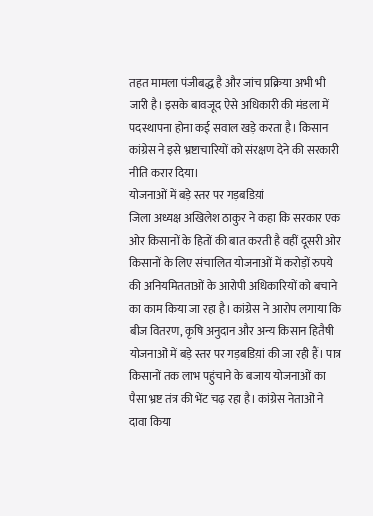तहत मामला पंजीबद्ध है और जांच प्रक्रिया अभी भी जारी है। इसके बावजूद ऐसे अधिकारी की मंडला में पदस्थापना होना कई सवाल खड़े करता है। किसान कांग्रेस ने इसे भ्रष्टाचारियों को संरक्षण देने की सरकारी नीति करार दिया।
योजनाओं में बड़े स्तर पर गड़बडिय़ां
जिला अध्यक्ष अखिलेश ठाकुर ने कहा कि सरकार एक ओर किसानों के हितों की बात करती है वहीं दूसरी ओर किसानों के लिए संचालित योजनाओं में करोड़ों रुपये की अनियमितताओं के आरोपी अधिकारियों को बचाने का काम किया जा रहा है। कांग्रेस ने आरोप लगाया कि बीज वितरण, कृषि अनुदान और अन्य किसान हितैषी योजनाओं में बड़े स्तर पर गड़बडिय़ां की जा रही हैं। पात्र किसानों तक लाभ पहुंचाने के बजाय योजनाओं का पैसा भ्रष्ट तंत्र की भेंट चढ़ रहा है। कांग्रेस नेताओं ने दावा किया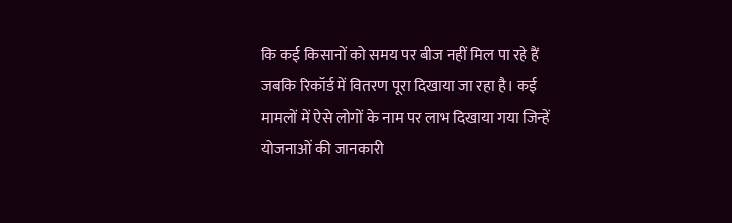कि कई किसानों को समय पर बीज नहीं मिल पा रहे हैं जबकि रिकॉर्ड में वितरण पूरा दिखाया जा रहा है। कई मामलों में ऐसे लोगों के नाम पर लाभ दिखाया गया जिन्हें योजनाओं की जानकारी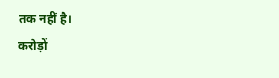तक नहीं है।
करोड़ों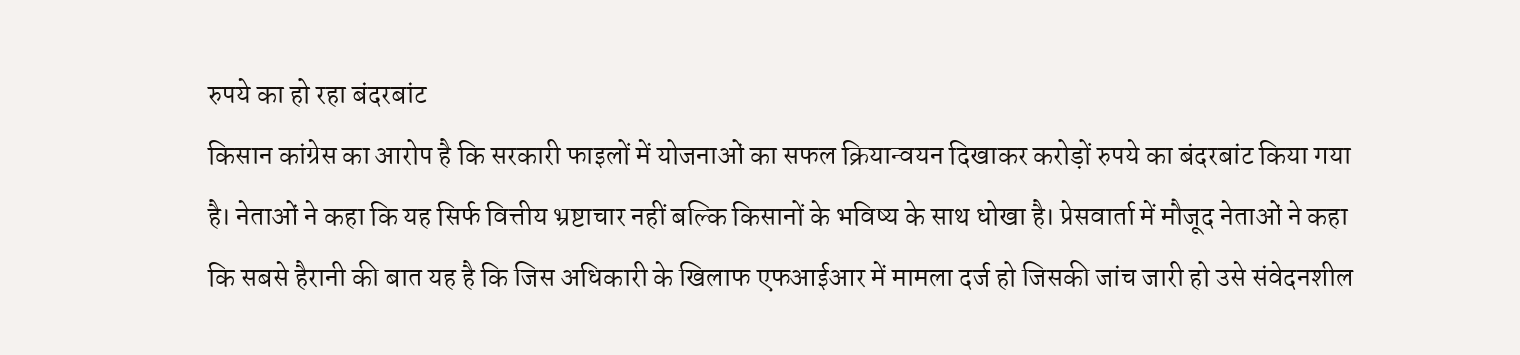रुपये का हो रहा बंदरबांट
किसान कांग्रेस का आरोप है कि सरकारी फाइलों में योजनाओं का सफल क्रियान्वयन दिखाकर करोड़ों रुपये का बंदरबांट किया गया है। नेताओं ने कहा कि यह सिर्फ वित्तीय भ्रष्टाचार नहीं बल्कि किसानों के भविष्य के साथ धोखा है। प्रेसवार्ता में मौजूद नेताओं ने कहा कि सबसे हैरानी की बात यह है कि जिस अधिकारी के खिलाफ एफआईआर में मामला दर्ज हो जिसकी जांच जारी हो उसे संवेदनशील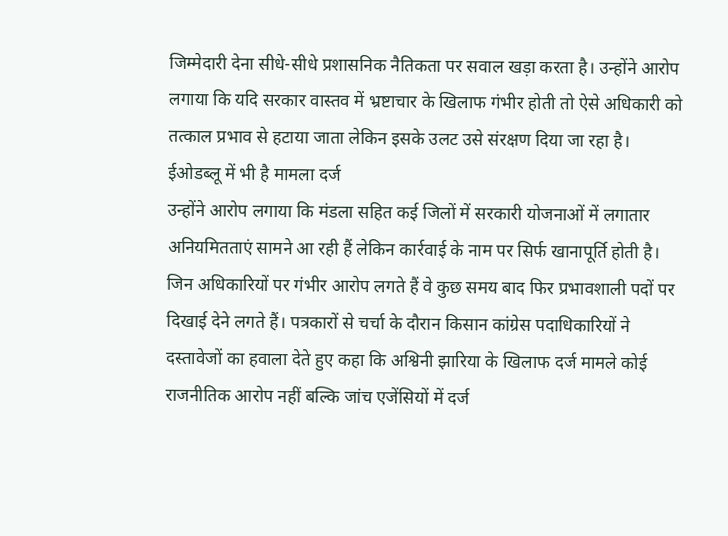जिम्मेदारी देना सीधे-सीधे प्रशासनिक नैतिकता पर सवाल खड़ा करता है। उन्होंने आरोप लगाया कि यदि सरकार वास्तव में भ्रष्टाचार के खिलाफ गंभीर होती तो ऐसे अधिकारी को तत्काल प्रभाव से हटाया जाता लेकिन इसके उलट उसे संरक्षण दिया जा रहा है।
ईओडब्लू में भी है मामला दर्ज
उन्होंने आरोप लगाया कि मंडला सहित कई जिलों में सरकारी योजनाओं में लगातार अनियमितताएं सामने आ रही हैं लेकिन कार्रवाई के नाम पर सिर्फ खानापूर्ति होती है। जिन अधिकारियों पर गंभीर आरोप लगते हैं वे कुछ समय बाद फिर प्रभावशाली पदों पर दिखाई देने लगते हैं। पत्रकारों से चर्चा के दौरान किसान कांग्रेस पदाधिकारियों ने दस्तावेजों का हवाला देते हुए कहा कि अश्विनी झारिया के खिलाफ दर्ज मामले कोई राजनीतिक आरोप नहीं बल्कि जांच एजेंसियों में दर्ज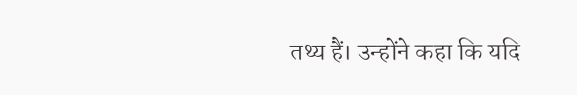तथ्य हैं। उन्होंने कहा कि यदि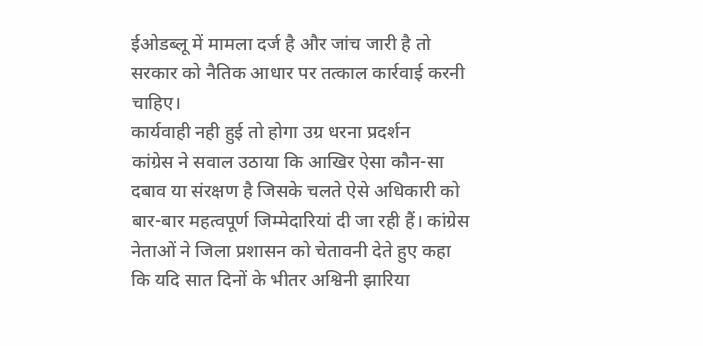ईओडब्लू में मामला दर्ज है और जांच जारी है तो सरकार को नैतिक आधार पर तत्काल कार्रवाई करनी चाहिए।
कार्यवाही नही हुई तो होगा उग्र धरना प्रदर्शन
कांग्रेस ने सवाल उठाया कि आखिर ऐसा कौन-सा दबाव या संरक्षण है जिसके चलते ऐसे अधिकारी को बार-बार महत्वपूर्ण जिम्मेदारियां दी जा रही हैं। कांग्रेस नेताओं ने जिला प्रशासन को चेतावनी देते हुए कहा कि यदि सात दिनों के भीतर अश्विनी झारिया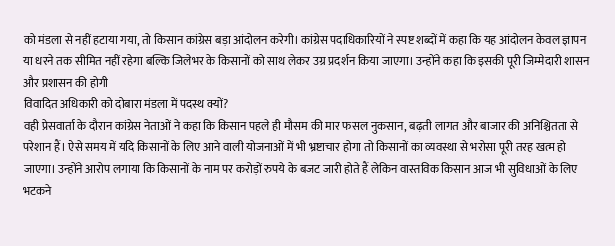को मंडला से नहीं हटाया गया, तो किसान कांग्रेस बड़ा आंदोलन करेगी। कांग्रेस पदाधिकारियों ने स्पष्ट शब्दों में कहा कि यह आंदोलन केवल ज्ञापन या धरने तक सीमित नहीं रहेगा बल्कि जिलेभर के किसानों को साथ लेकर उग्र प्रदर्शन किया जाएगा। उन्होंने कहा कि इसकी पूरी जिम्मेदारी शासन और प्रशासन की होगी
विवादित अधिकारी को दोबारा मंडला में पदस्थ क्यों?
वही प्रेसवार्ता के दौरान कांग्रेस नेताओं ने कहा कि किसान पहले ही मौसम की मार फसल नुकसान, बढ़ती लागत और बाजार की अनिश्चितता से परेशान हैं। ऐसे समय में यदि किसानों के लिए आने वाली योजनाओं में भी भ्रष्टाचार होगा तो किसानों का व्यवस्था से भरोसा पूरी तरह खत्म हो जाएगा। उन्होंने आरोप लगाया कि किसानों के नाम पर करोड़ों रुपये के बजट जारी होते हैं लेकिन वास्तविक किसान आज भी सुविधाओं के लिए भटकने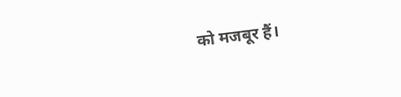को मजबूर हैं।